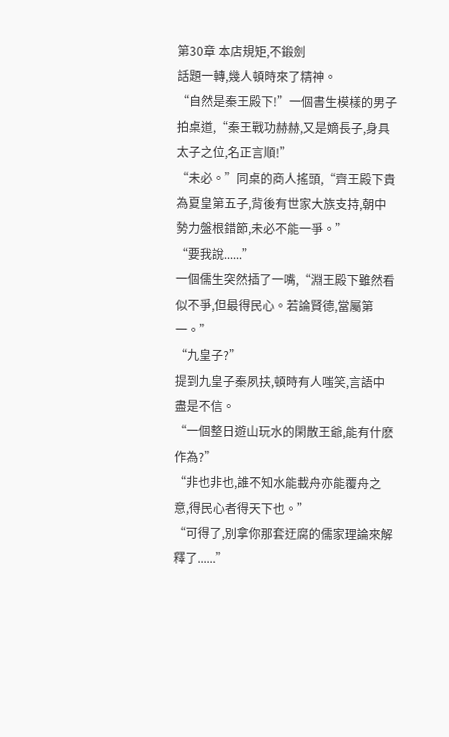第30章 本店規矩,不鍛劍
話題一轉,幾人頓時來了精神。
“自然是秦王殿下!”一個書生模樣的男子拍桌道,“秦王戰功赫赫,又是嫡長子,身具太子之位,名正言順!”
“未必。”同桌的商人搖頭,“齊王殿下貴為夏皇第五子,背後有世家大族支持,朝中勢力盤根錯節,未必不能一爭。”
“要我說......”
一個儒生突然插了一嘴,“淵王殿下雖然看似不爭,但最得民心。若論賢德,當屬第一。”
“九皇子?”
提到九皇子秦夙扶,頓時有人嗤笑,言語中盡是不信。
“一個整日遊山玩水的閑散王爺,能有什麽作為?”
“非也非也,誰不知水能載舟亦能覆舟之意,得民心者得天下也。”
“可得了,別拿你那套迂腐的儒家理論來解釋了......”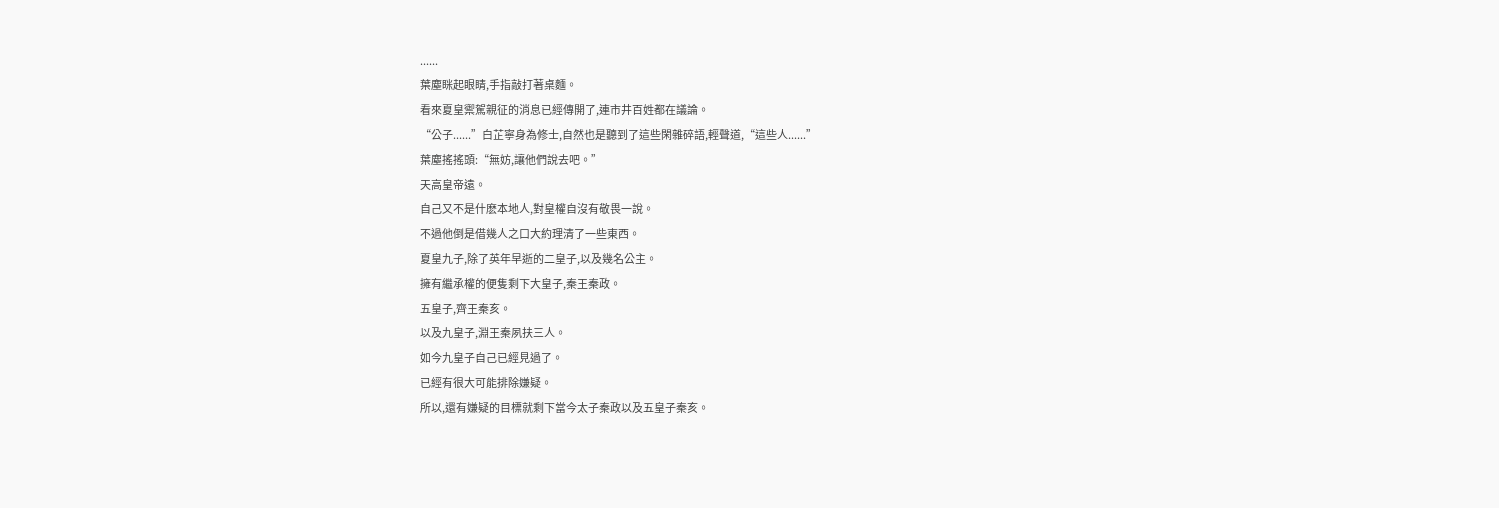......
葉塵眯起眼睛,手指敲打著桌麵。
看來夏皇禦駕親征的消息已經傳開了,連市井百姓都在議論。
“公子......”白芷寧身為修士,自然也是聽到了這些閑雜碎語,輕聲道,“這些人......”
葉塵搖搖頭:“無妨,讓他們說去吧。”
天高皇帝遠。
自己又不是什麽本地人,對皇權自沒有敬畏一說。
不過他倒是借幾人之口大約理清了一些東西。
夏皇九子,除了英年早逝的二皇子,以及幾名公主。
擁有繼承權的便隻剩下大皇子,秦王秦政。
五皇子,齊王秦亥。
以及九皇子,淵王秦夙扶三人。
如今九皇子自己已經見過了。
已經有很大可能排除嫌疑。
所以,還有嫌疑的目標就剩下當今太子秦政以及五皇子秦亥。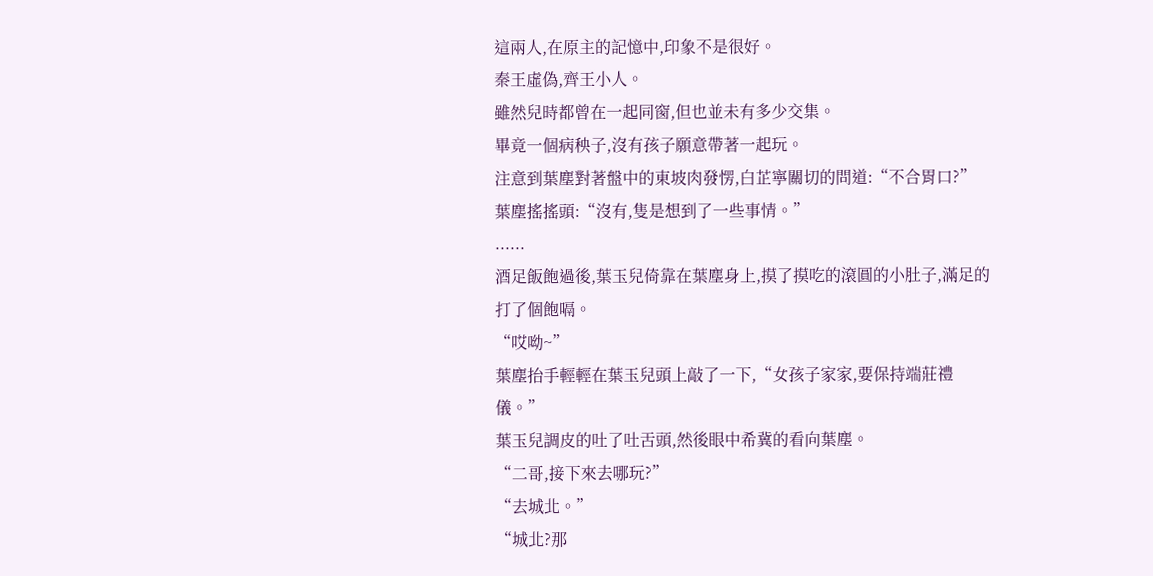這兩人,在原主的記憶中,印象不是很好。
秦王虛偽,齊王小人。
雖然兒時都曾在一起同窗,但也並未有多少交集。
畢竟一個病秧子,沒有孩子願意帶著一起玩。
注意到葉塵對著盤中的東坡肉發愣,白芷寧關切的問道:“不合胃口?”
葉塵搖搖頭:“沒有,隻是想到了一些事情。”
......
酒足飯飽過後,葉玉兒倚靠在葉塵身上,摸了摸吃的滾圓的小肚子,滿足的打了個飽嗝。
“哎呦~”
葉塵抬手輕輕在葉玉兒頭上敲了一下,“女孩子家家,要保持端莊禮儀。”
葉玉兒調皮的吐了吐舌頭,然後眼中希冀的看向葉塵。
“二哥,接下來去哪玩?”
“去城北。”
“城北?那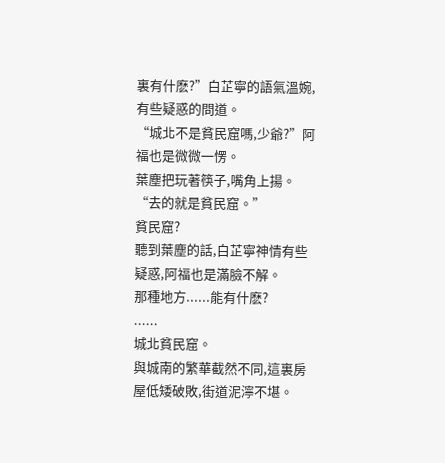裏有什麽?”白芷寧的語氣溫婉,有些疑惑的問道。
“城北不是貧民窟嗎,少爺?”阿福也是微微一愣。
葉塵把玩著筷子,嘴角上揚。
“去的就是貧民窟。”
貧民窟?
聽到葉塵的話,白芷寧神情有些疑惑,阿福也是滿臉不解。
那種地方......能有什麽?
......
城北貧民窟。
與城南的繁華截然不同,這裏房屋低矮破敗,街道泥濘不堪。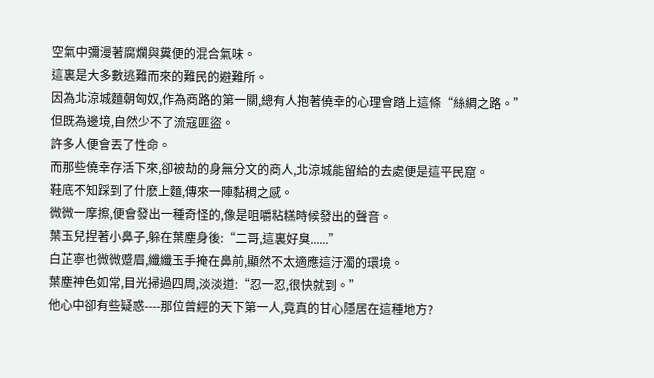空氣中彌漫著腐爛與糞便的混合氣味。
這裏是大多數逃難而來的難民的避難所。
因為北涼城麵朝匈奴,作為商路的第一關,總有人抱著僥幸的心理會踏上這條“絲綢之路。”
但既為邊境,自然少不了流寇匪盜。
許多人便會丟了性命。
而那些僥幸存活下來,卻被劫的身無分文的商人,北涼城能留給的去處便是這平民窟。
鞋底不知踩到了什麽上麵,傳來一陣黏稠之感。
微微一摩擦,便會發出一種奇怪的,像是咀嚼粘糕時候發出的聲音。
葉玉兒捏著小鼻子,躲在葉塵身後:“二哥,這裏好臭......”
白芷寧也微微蹙眉,纖纖玉手掩在鼻前,顯然不太適應這汙濁的環境。
葉塵神色如常,目光掃過四周,淡淡道:“忍一忍,很快就到。”
他心中卻有些疑惑----那位曾經的天下第一人,竟真的甘心隱居在這種地方?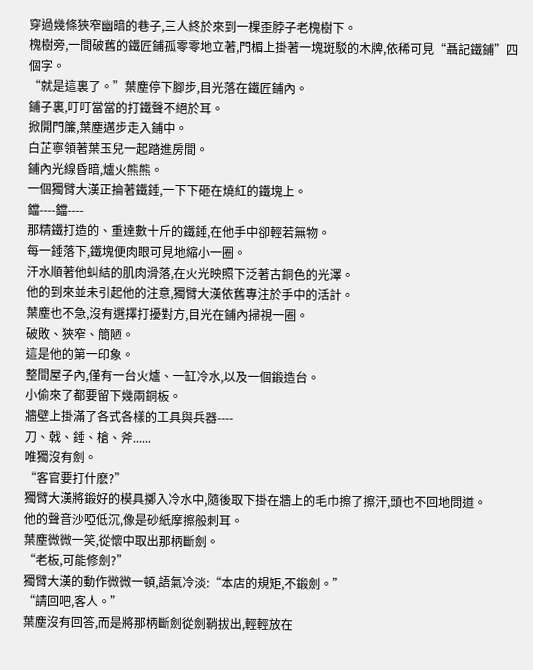穿過幾條狹窄幽暗的巷子,三人終於來到一棵歪脖子老槐樹下。
槐樹旁,一間破舊的鐵匠鋪孤零零地立著,門楣上掛著一塊斑駁的木牌,依稀可見“聶記鐵鋪”四個字。
“就是這裏了。”葉塵停下腳步,目光落在鐵匠鋪內。
鋪子裏,叮叮當當的打鐵聲不絕於耳。
掀開門簾,葉塵邁步走入鋪中。
白芷寧領著葉玉兒一起踏進房間。
鋪內光線昏暗,爐火熊熊。
一個獨臂大漢正掄著鐵錘,一下下砸在燒紅的鐵塊上。
鐺----鐺----
那精鐵打造的、重達數十斤的鐵錘,在他手中卻輕若無物。
每一錘落下,鐵塊便肉眼可見地縮小一圈。
汗水順著他虯結的肌肉滑落,在火光映照下泛著古銅色的光澤。
他的到來並未引起他的注意,獨臂大漢依舊專注於手中的活計。
葉塵也不急,沒有選擇打擾對方,目光在鋪內掃視一圈。
破敗、狹窄、簡陋。
這是他的第一印象。
整間屋子內,僅有一台火爐、一缸冷水,以及一個鍛造台。
小偷來了都要留下幾兩銅板。
牆壁上掛滿了各式各樣的工具與兵器----
刀、戟、錘、槍、斧......
唯獨沒有劍。
“客官要打什麽?”
獨臂大漢將鍛好的模具擲入冷水中,隨後取下掛在牆上的毛巾擦了擦汗,頭也不回地問道。
他的聲音沙啞低沉,像是砂紙摩擦般刺耳。
葉塵微微一笑,從懷中取出那柄斷劍。
“老板,可能修劍?”
獨臂大漢的動作微微一頓,語氣冷淡:“本店的規矩,不鍛劍。”
“請回吧,客人。”
葉塵沒有回答,而是將那柄斷劍從劍鞘拔出,輕輕放在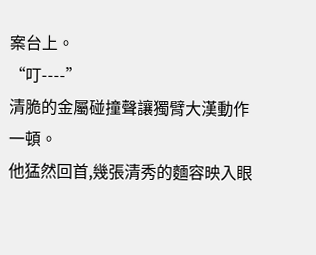案台上。
“叮----”
清脆的金屬碰撞聲讓獨臂大漢動作一頓。
他猛然回首,幾張清秀的麵容映入眼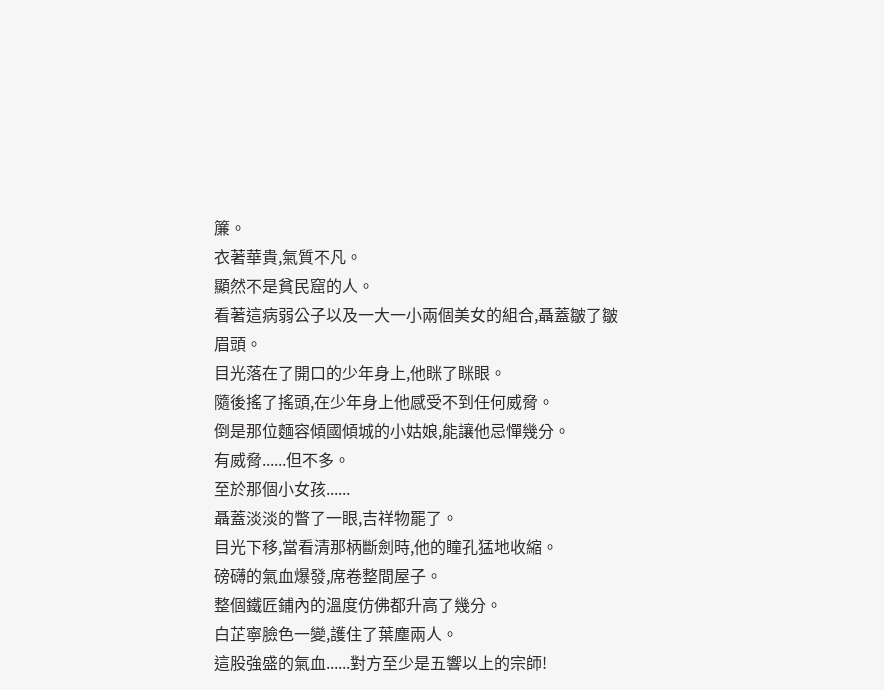簾。
衣著華貴,氣質不凡。
顯然不是貧民窟的人。
看著這病弱公子以及一大一小兩個美女的組合,聶蓋皺了皺眉頭。
目光落在了開口的少年身上,他眯了眯眼。
隨後搖了搖頭,在少年身上他感受不到任何威脅。
倒是那位麵容傾國傾城的小姑娘,能讓他忌憚幾分。
有威脅......但不多。
至於那個小女孩......
聶蓋淡淡的瞥了一眼,吉祥物罷了。
目光下移,當看清那柄斷劍時,他的瞳孔猛地收縮。
磅礴的氣血爆發,席卷整間屋子。
整個鐵匠鋪內的溫度仿佛都升高了幾分。
白芷寧臉色一變,護住了葉塵兩人。
這股強盛的氣血......對方至少是五響以上的宗師!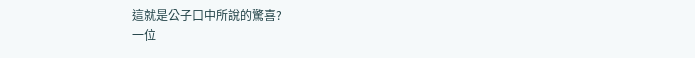這就是公子口中所說的驚喜?
一位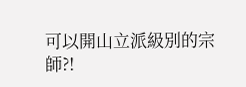可以開山立派級別的宗師?!